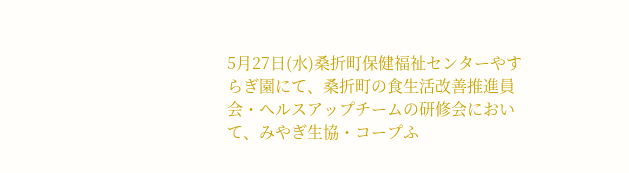5月27日(水)桑折町保健福祉センターやすらぎ園にて、桑折町の食生活改善推進員会・ヘルスアップチームの研修会において、みやぎ生協・コープふ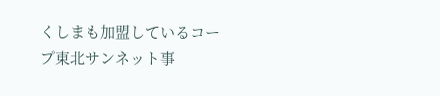くしまも加盟しているコープ東北サンネット事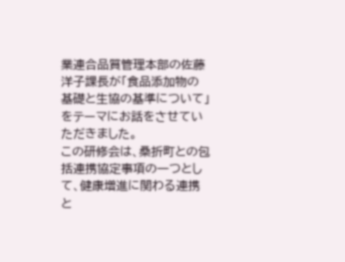業連合品質管理本部の佐藤洋子課長が「食品添加物の基礎と生協の基準について」をテーマにお話をさせていただきました。
この研修会は、桑折町との包括連携協定事項の一つとして、健康増進に関わる連携と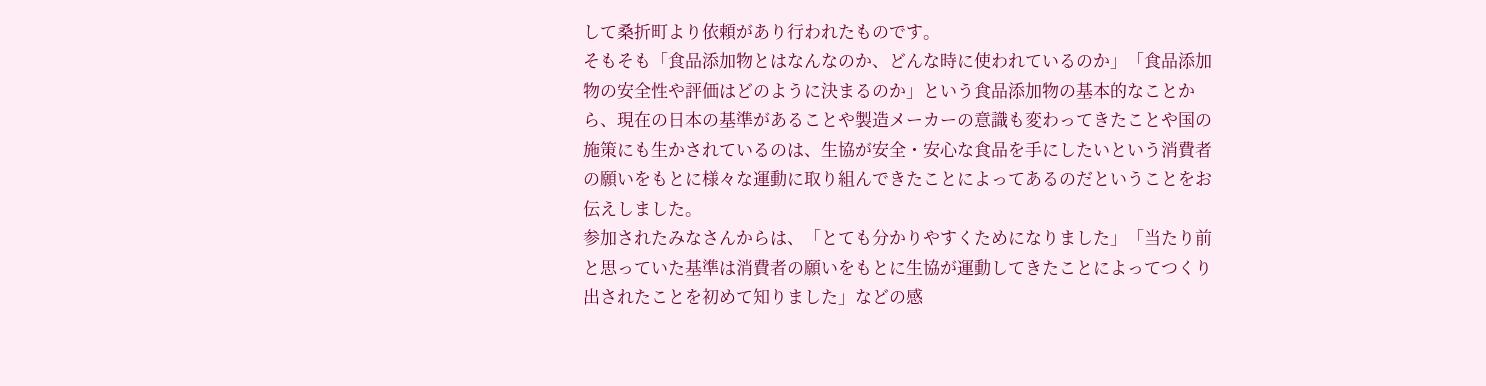して桑折町より依頼があり行われたものです。
そもそも「食品添加物とはなんなのか、どんな時に使われているのか」「食品添加物の安全性や評価はどのように決まるのか」という食品添加物の基本的なことから、現在の日本の基準があることや製造メーカーの意識も変わってきたことや国の施策にも生かされているのは、生協が安全・安心な食品を手にしたいという消費者の願いをもとに様々な運動に取り組んできたことによってあるのだということをお伝えしました。
参加されたみなさんからは、「とても分かりやすくためになりました」「当たり前と思っていた基準は消費者の願いをもとに生協が運動してきたことによってつくり出されたことを初めて知りました」などの感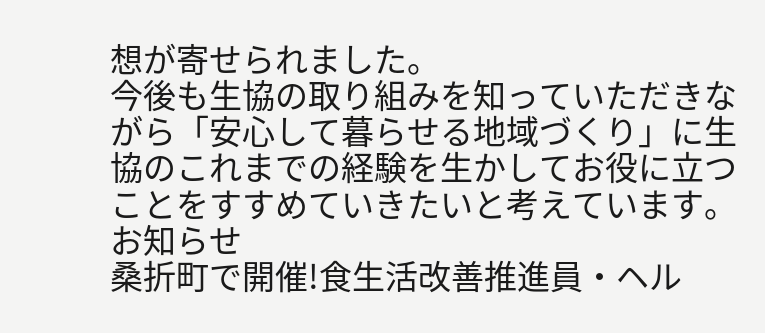想が寄せられました。
今後も生協の取り組みを知っていただきながら「安心して暮らせる地域づくり」に生協のこれまでの経験を生かしてお役に立つことをすすめていきたいと考えています。
お知らせ
桑折町で開催!食生活改善推進員・ヘル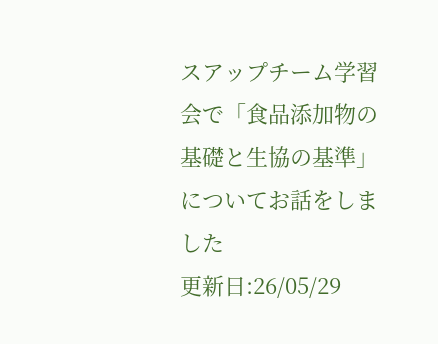スアップチーム学習会で「食品添加物の基礎と生協の基準」についてお話をしました
更新日:26/05/29